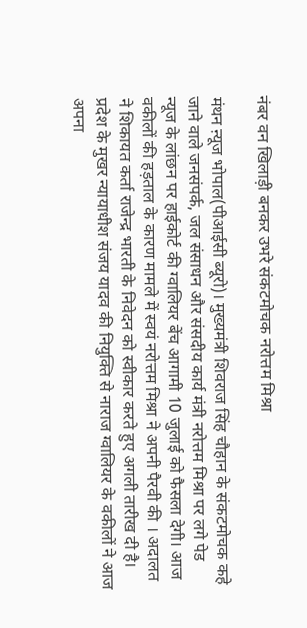नंबर वन खिलाड़ी बनकर उभरे संकटमोचक नरोत्तम मिश्रा

मंथन ऩ्यूज भोपाल(पीआईसी ब्यूरो)। मुख्यमंत्री शिवराज सिंह चौहान के संकटमोचक कहे जाने वाले जनसंपर्क, जल संसाधन और संसदीय कार्य मंत्री नरोत्तम मिश्रा पर लगे पेड न्यूज के लांछन पर हाईकोर्ट की ग्वालियर बेंच आगामी 10 जुलाई को फैसला देगी। आज वकीलों की हड़ताल के कारण मामले में स्वयं नरोत्तम मिश्रा ने अपनी पैरवी की । अदालत ने शिकायत कर्ता राजेन्द्र भारती के निवेदन को स्वीकार करते हुए अगली तारीख दी है।
प्रदेश के मुखर न्यायाधीश संजय यादव की नियुक्ति से नाराज ग्वालियर के वकीलों ने आज अपना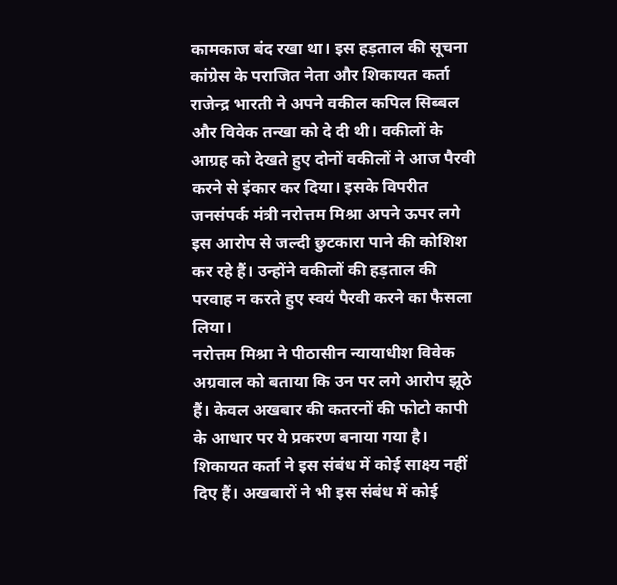कामकाज बंद रखा था। इस हड़ताल की सूचना कांग्रेस के पराजित नेता और शिकायत कर्ता राजेन्द्र भारती ने अपने वकील कपिल सिब्बल और विवेक तन्खा को दे दी थी। वकीलों के आग्रह को देखते हुए दोनों वकीलों ने आज पैरवी करने से इंकार कर दिया। इसके विपरीत जनसंपर्क मंत्री नरोत्तम मिश्रा अपने ऊपर लगे इस आरोप से जल्दी छुटकारा पाने की कोशिश कर रहे हैं। उन्होंने वकीलों की हड़ताल की परवाह न करते हुए स्वयं पैरवी करने का फैसला लिया।
नरोत्तम मिश्रा ने पीठासीन न्यायाधीश विवेक अग्रवाल को बताया कि उन पर लगे आरोप झूठे हैं। केवल अखबार की कतरनों की फोटो कापी के आधार पर ये प्रकरण बनाया गया है। शिकायत कर्ता ने इस संबंध में कोई साक्ष्य नहीं दिए हैं। अखबारों ने भी इस संबंध में कोई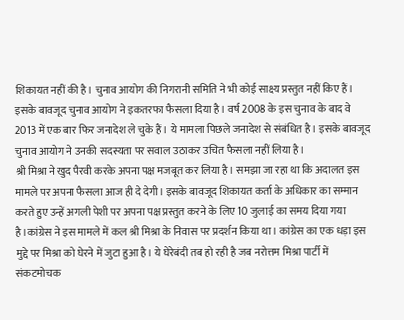शिकायत नहीं की है। चुनाव आयोग की निगरानी समिति ने भी कोई साक्ष्य प्रस्तुत नहीं किए हैं। इसके बावजूद चुनाव आयोग ने इकतरफा फैसला दिया है। वर्ष 2008 के इस चुनाव के बाद वे 2013 में एक बार फिर जनादेश ले चुके हैं। ये मामला पिछले जनादेश से संबंधित है। इसके बावजूद चुनाव आयोग ने उनकी सदस्यता पर सवाल उठाकर उचित फैसला नहीं लिया है।
श्री मिश्रा ने खुद पैरवी करके अपना पक्ष मजबूत कर लिया है। समझा जा रहा था कि अदालत इस मामले पर अपना फैसला आज ही दे देगी। इसके बावजूद शिकायत कर्ता के अधिकार का सम्मान करते हुए उन्हें अगली पेशी पर अपना पक्ष प्रस्तुत करने के लिए 10 जुलाई का समय दिया गया है।कांग्रेस ने इस मामले में कल श्री मिश्रा के निवास पर प्रदर्शन किया था। कांग्रेस का एक धड़ा इस मुद्दे पर मिश्रा को घेरने में जुटा हुआ है। ये घेरेबंदी तब हो रही है जब नरोत्तम मिश्रा पार्टी में संकटमोचक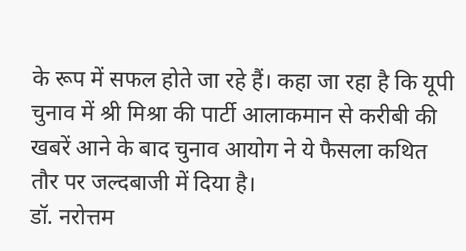के रूप में सफल होते जा रहे हैं। कहा जा रहा है कि यूपी चुनाव में श्री मिश्रा की पार्टी आलाकमान से करीबी की खबरें आने के बाद चुनाव आयोग ने ये फैसला कथित तौर पर जल्दबाजी में दिया है।
डॉ. नरोत्तम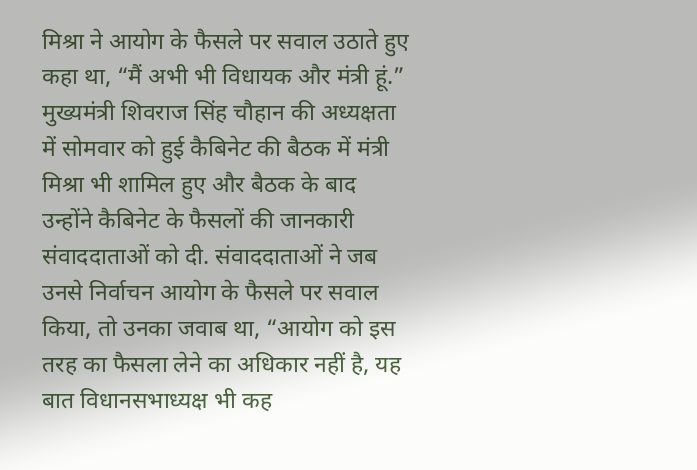मिश्रा ने आयोग के फैसले पर सवाल उठाते हुए कहा था, “मैं अभी भी विधायक और मंत्री हूं.” मुख्यमंत्री शिवराज सिंह चौहान की अध्यक्षता में सोमवार को हुई कैबिनेट की बैठक में मंत्री मिश्रा भी शामिल हुए और बैठक के बाद उन्होंने कैबिनेट के फैसलों की जानकारी संवाददाताओं को दी. संवाददाताओं ने जब उनसे निर्वाचन आयोग के फैसले पर सवाल किया, तो उनका जवाब था, “आयोग को इस तरह का फैसला लेने का अधिकार नहीं है, यह बात विधानसभाध्यक्ष भी कह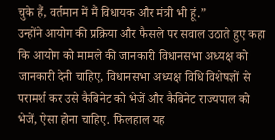चुके हैं, वर्तमान में मैं विधायक और मंत्री भी हूं.”
उन्होंने आयोग की प्रक्रिया और फैसले पर सवाल उठाते हुए कहा कि आयोग को मामले की जानकारी विधानसभा अध्यक्ष को जानकारी देनी चाहिए, विधानसभा अध्यक्ष विधि विशेषज्ञों से परामर्श कर उसे कैबिनेट को भेजें और कैबिनेट राज्यपाल को भेजें, ऐसा होना चाहिए. फिलहाल यह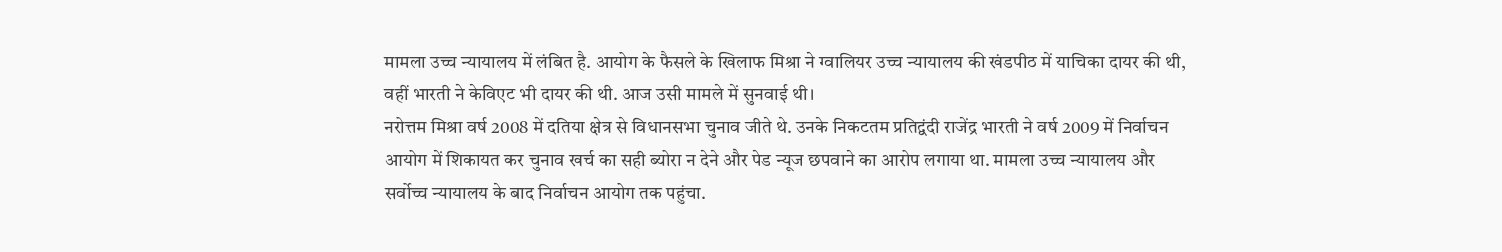मामला उच्च न्यायालय में लंबित है. आयोग के फैसले के खिलाफ मिश्रा ने ग्वालियर उच्च न्यायालय की खंडपीठ में याचिका दायर की थी, वहीं भारती ने केविएट भी दायर की थी. आज उसी मामले में सुनवाई थी।
नरोत्तम मिश्रा वर्ष 2008 में दतिया क्षेत्र से विधानसभा चुनाव जीते थे. उनके निकटतम प्रतिद्वंदी राजेंद्र भारती ने वर्ष 2009 में निर्वाचन आयोग में शिकायत कर चुनाव खर्च का सही ब्योरा न देने और पेड न्यूज छपवाने का आरोप लगाया था. मामला उच्च न्यायालय और सर्वोच्च न्यायालय के बाद निर्वाचन आयोग तक पहुंचा.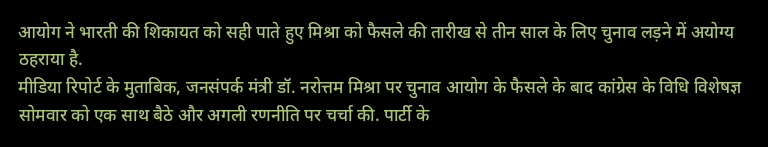आयोग ने भारती की शिकायत को सही पाते हुए मिश्रा को फैसले की तारीख से तीन साल के लिए चुनाव लड़ने में अयोग्य ठहराया है.
मीडिया रिपोर्ट के मुताबिक, जनसंपर्क मंत्री डॉ. नरोत्तम मिश्रा पर चुनाव आयोग के फैसले के बाद कांग्रेस के विधि विशेषज्ञ सोमवार को एक साथ बैठे और अगली रणनीति पर चर्चा की. पार्टी के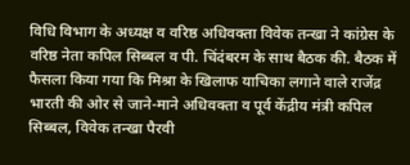विधि विभाग के अध्यक्ष व वरिष्ठ अधिवक्ता विवेक तन्खा ने कांग्रेस के वरिष्ठ नेता कपिल सिब्बल व पी. चिंदंबरम के साथ बैठक की. बैठक में फैसला किया गया कि मिश्रा के खिलाफ याचिका लगाने वाले राजेंद्र भारती की ओर से जाने-माने अधिवक्ता व पूर्व केंद्रीय मंत्री कपिल सिब्बल, विवेक तन्खा पैरवी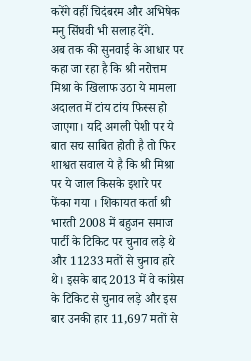करेंगे वहीं चिदंबरम और अभिषेक मनु सिंघवी भी सलाह देंगे.
अब तक की सुनवाई के आधार पर कहा जा रहा है कि श्री नरोत्तम मिश्रा के खिलाफ उठा ये मामला अदालत में टांय टांय फिस्स हो जाएगा। यदि अगली पेशी पर ये बात सच साबित होती है तो फिर शाश्वत सवाल ये है कि श्री मिश्रा पर ये जाल किसके इशारे पर फेंका गया । शिकायत कर्ता श्री भारती 2008 में बहुजन समाज पार्टी के टिकिट पर चुनाव लड़े थे और 11233 मतों से चुनाव हारे थे। इसके बाद 2013 में वे कांग्रेस के टिकिट से चुनाव लड़े और इस बार उनकी हार 11,697 मतों से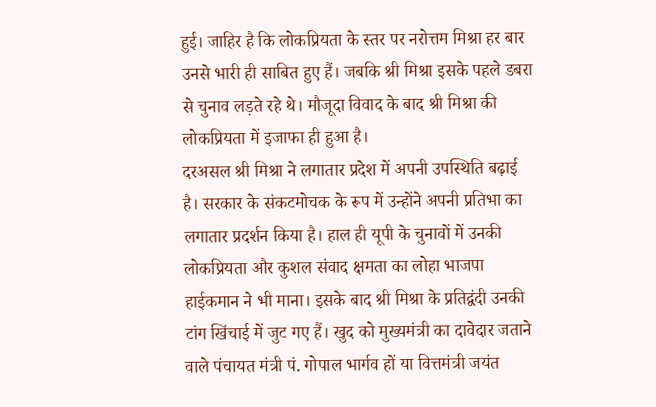हुई। जाहिर है कि लोकप्रियता के स्तर पर नरोत्तम मिश्रा हर बार उनसे भारी ही साबित हुए हैं। जबकि श्री मिश्रा इसके पहले डबरा से चुनाव लड़ते रहे थे। मौजूदा विवाद के बाद श्री मिश्रा की लोकप्रियता में इजाफा ही हुआ है।
दरअसल श्री मिश्रा ने लगातार प्रदेश में अपनी उपस्थिति बढ़ाई है। सरकार के संकटमोचक के रूप में उन्होंने अपनी प्रतिभा का लगातार प्रदर्शन किया है। हाल ही यूपी के चुनावों में उनकी लोकप्रियता और कुशल संवाद क्षमता का लोहा भाजपा हाईकमान ने भी माना। इसके बाद श्री मिश्रा के प्रतिद्वंदी उनकी टांग खिंचाई में जुट गए हैं। खुद को मुख्यमंत्री का दावेदार जताने वाले पंचायत मंत्री पं. गोपाल भार्गव हों या वित्तमंत्री जयंत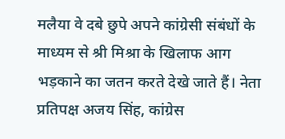मलैया वे दबे छुपे अपने कांग्रेसी संबंधों के माध्यम से श्री मिश्रा के खिलाफ आग भड़काने का जतन करते देखे जाते हैं। नेता प्रतिपक्ष अजय सिंह, कांग्रेस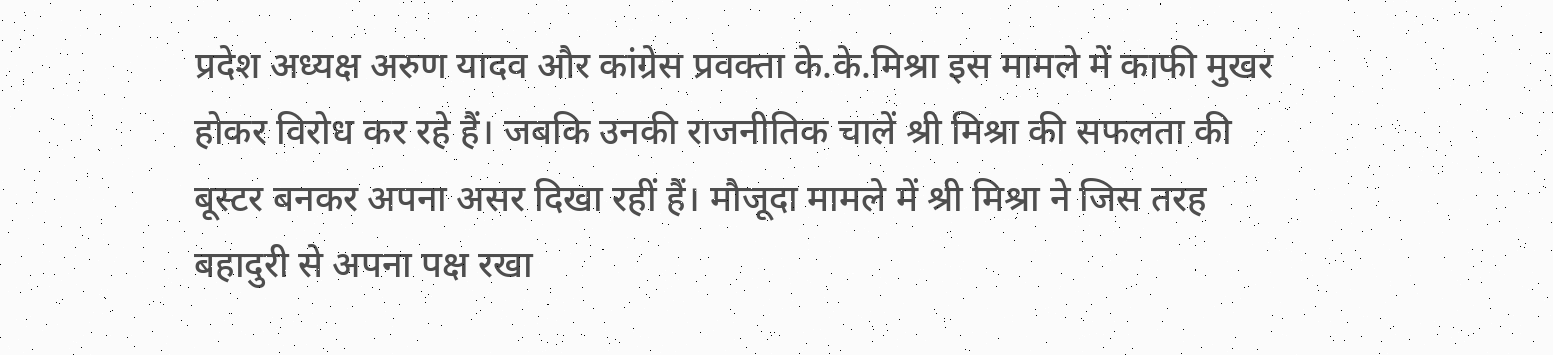प्रदेश अध्यक्ष अरुण यादव और कांग्रेस प्रवक्ता के.के.मिश्रा इस मामले में काफी मुखर होकर विरोध कर रहे हैं। जबकि उनकी राजनीतिक चालें श्री मिश्रा की सफलता की बूस्टर बनकर अपना असर दिखा रहीं हैं। मौजूदा मामले में श्री मिश्रा ने जिस तरह बहादुरी से अपना पक्ष रखा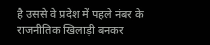है उससे वे प्रदेश में पहले नंबर के राजनीतिक खिलाड़ी बनकर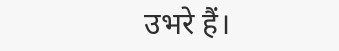उभरे हैं।